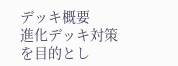デッキ概要
進化デッキ対策を目的とし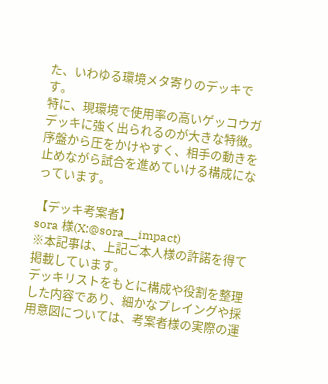た、いわゆる環境メタ寄りのデッキです。
特に、現環境で使用率の高いゲッコウガデッキに強く出られるのが大きな特徴。
序盤から圧をかけやすく、相手の動きを止めながら試合を進めていける構成になっています。

【デッキ考案者】
sora 様(X:@sora__impact)
※本記事は、上記ご本人様の許諾を得て掲載しています。
デッキリストをもとに構成や役割を整理した内容であり、細かなプレイングや採用意図については、考案者様の実際の運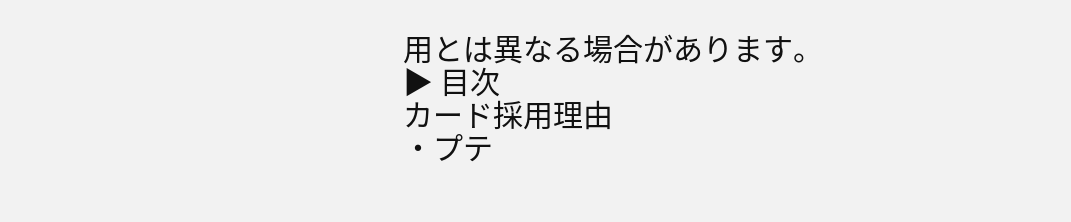用とは異なる場合があります。
▶ 目次
カード採用理由
・プテ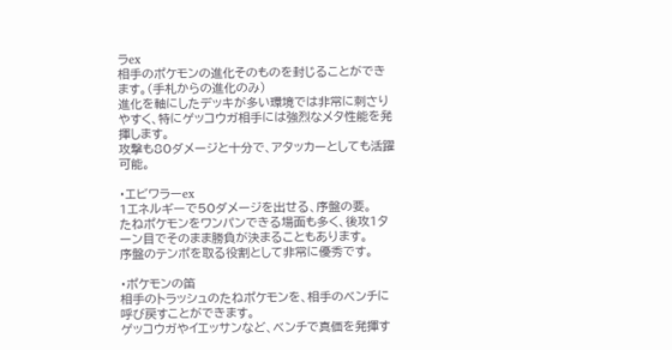ラex
相手のポケモンの進化そのものを封じることができます。(手札からの進化のみ)
進化を軸にしたデッキが多い環境では非常に刺さりやすく、特にゲッコウガ相手には強烈なメタ性能を発揮します。
攻撃も80ダメージと十分で、アタッカーとしても活躍可能。

・エビワラーex
1エネルギーで50ダメージを出せる、序盤の要。
たねポケモンをワンパンできる場面も多く、後攻1ターン目でそのまま勝負が決まることもあります。
序盤のテンポを取る役割として非常に優秀です。

・ポケモンの笛
相手のトラッシュのたねポケモンを、相手のベンチに呼び戻すことができます。
ゲッコウガやイエッサンなど、ベンチで真価を発揮す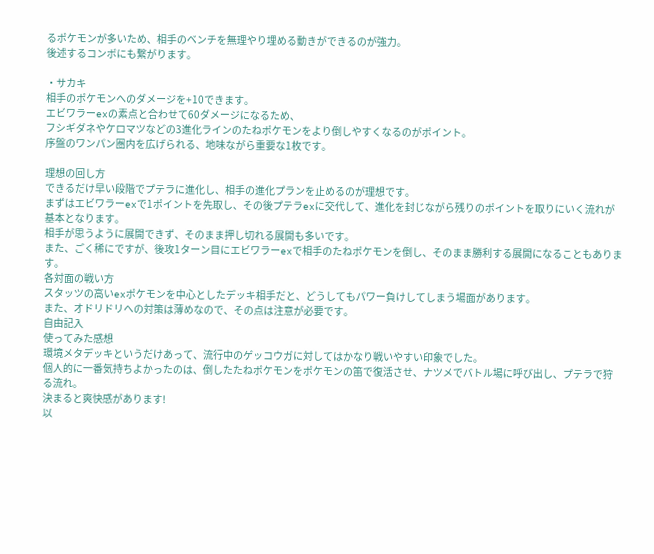るポケモンが多いため、相手のベンチを無理やり埋める動きができるのが強力。
後述するコンボにも繋がります。

・サカキ
相手のポケモンへのダメージを+10できます。
エビワラーexの素点と合わせて60ダメージになるため、
フシギダネやケロマツなどの3進化ラインのたねポケモンをより倒しやすくなるのがポイント。
序盤のワンパン圏内を広げられる、地味ながら重要な1枚です。

理想の回し方
できるだけ早い段階でプテラに進化し、相手の進化プランを止めるのが理想です。
まずはエビワラーexで1ポイントを先取し、その後プテラexに交代して、進化を封じながら残りのポイントを取りにいく流れが基本となります。
相手が思うように展開できず、そのまま押し切れる展開も多いです。
また、ごく稀にですが、後攻1ターン目にエビワラーexで相手のたねポケモンを倒し、そのまま勝利する展開になることもあります。
各対面の戦い方
スタッツの高いexポケモンを中心としたデッキ相手だと、どうしてもパワー負けしてしまう場面があります。
また、オドリドリへの対策は薄めなので、その点は注意が必要です。
自由記入
使ってみた感想
環境メタデッキというだけあって、流行中のゲッコウガに対してはかなり戦いやすい印象でした。
個人的に一番気持ちよかったのは、倒したたねポケモンをポケモンの笛で復活させ、ナツメでバトル場に呼び出し、プテラで狩る流れ。
決まると爽快感があります!
以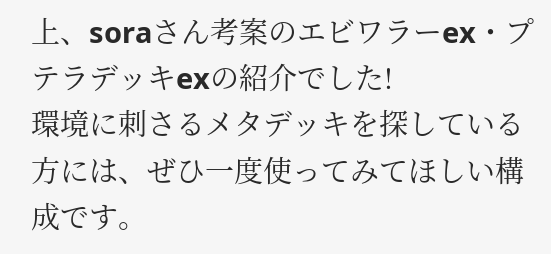上、soraさん考案のエビワラーex・プテラデッキexの紹介でした!
環境に刺さるメタデッキを探している方には、ぜひ一度使ってみてほしい構成です。